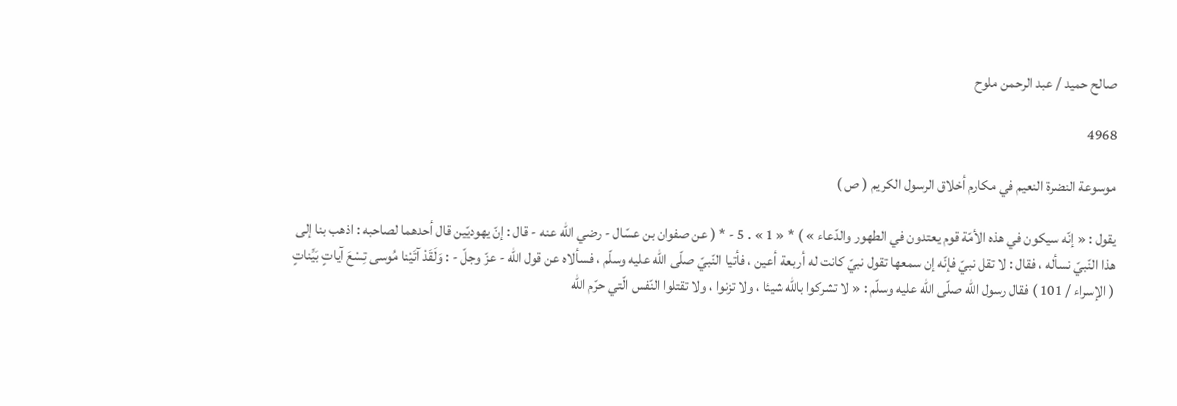صالح حميد / عبد الرحمن ملوح

4968

موسوعة النضرة النعيم في مكارم أخلاق الرسول الكريم ( ص )

يقول : « إنّه سيكون في هذه الأمّة قوم يعتدون في الطهور والدّعاء » ) * « 1 » . 5 - * ( عن صفوان بن عسّال - رضي اللّه عنه - قال : إنّ يهوديّين قال أحدهما لصاحبه : اذهب بنا إلى هذا النّبيّ نسأله ، فقال : لا تقل نبيّ فإنّه إن سمعها تقول نبيّ كانت له أربعة أعين ، فأتيا النّبيّ صلّى اللّه عليه وسلّم ، فسألاه عن قول اللّه - عزّ وجلّ - : وَلَقَدْ آتَيْنا مُوسى تِسْعَ آياتٍ بَيِّناتٍ ( الإسراء / 101 ) فقال رسول اللّه صلّى اللّه عليه وسلّم : « لا تشركوا باللّه شيئا ، ولا تزنوا ، ولا تقتلوا النّفس الّتي حرّم اللّه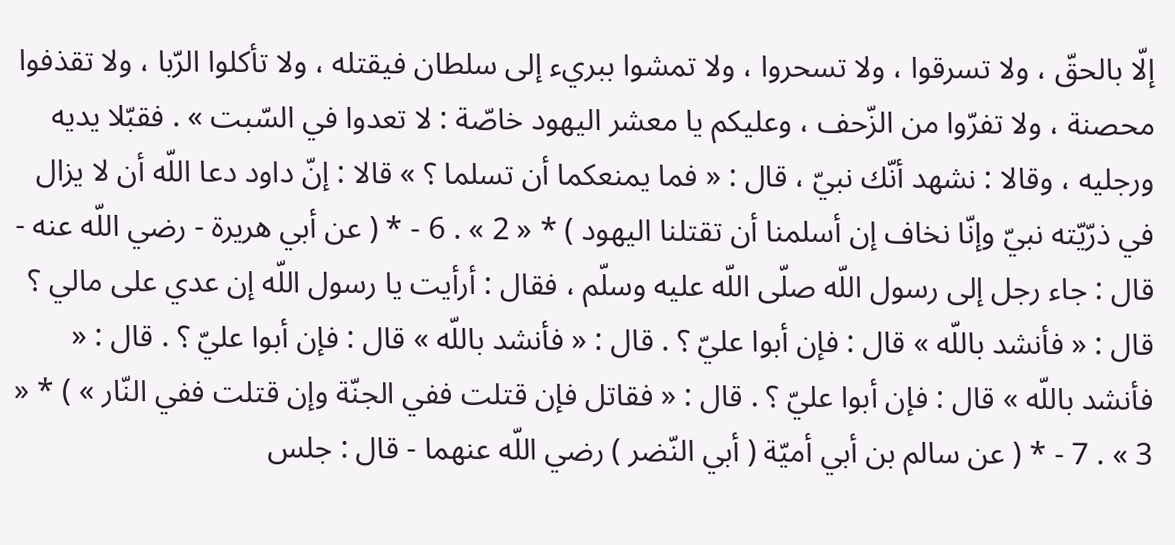إلّا بالحقّ ، ولا تسرقوا ، ولا تسحروا ، ولا تمشوا ببريء إلى سلطان فيقتله ، ولا تأكلوا الرّبا ، ولا تقذفوا محصنة ، ولا تفرّوا من الزّحف ، وعليكم يا معشر اليهود خاصّة : لا تعدوا في السّبت » . فقبّلا يديه ورجليه ، وقالا : نشهد أنّك نبيّ ، قال : « فما يمنعكما أن تسلما ؟ » قالا : إنّ داود دعا اللّه أن لا يزال في ذرّيّته نبيّ وإنّا نخاف إن أسلمنا أن تقتلنا اليهود ) * « 2 » . 6 - * ( عن أبي هريرة - رضي اللّه عنه - قال : جاء رجل إلى رسول اللّه صلّى اللّه عليه وسلّم ، فقال : أرأيت يا رسول اللّه إن عدي على مالي ؟ قال : « فأنشد باللّه » قال : فإن أبوا عليّ ؟ . قال : « فأنشد باللّه » قال : فإن أبوا عليّ ؟ . قال : « فأنشد باللّه » قال : فإن أبوا عليّ ؟ . قال : « فقاتل فإن قتلت ففي الجنّة وإن قتلت ففي النّار » ) * « 3 » . 7 - * ( عن سالم بن أبي أميّة ( أبي النّضر ) رضي اللّه عنهما - قال : جلس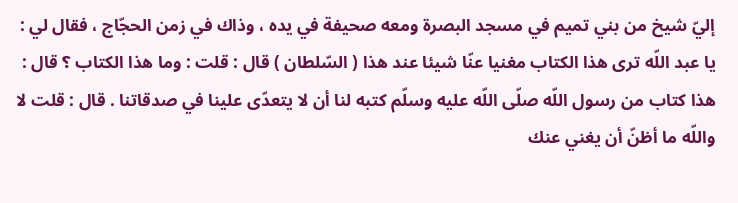إليّ شيخ من بني تميم في مسجد البصرة ومعه صحيفة في يده ، وذاك في زمن الحجّاج ، فقال لي : يا عبد اللّه ترى هذا الكتاب مغنيا عنّا شيئا عند هذا ( السّلطان ) قال : قلت : وما هذا الكتاب ؟ قال : هذا كتاب من رسول اللّه صلّى اللّه عليه وسلّم كتبه لنا أن لا يتعدّى علينا في صدقاتنا . قال : قلت لا واللّه ما أظنّ أن يغني عنك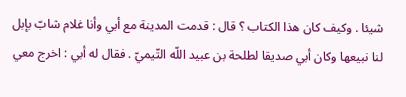شيئا . وكيف كان هذا الكتاب ؟ قال : قدمت المدينة مع أبي وأنا غلام شابّ بإبل لنا نبيعها وكان أبي صديقا لطلحة بن عبيد اللّه التّيميّ . فقال له أبي : اخرج معي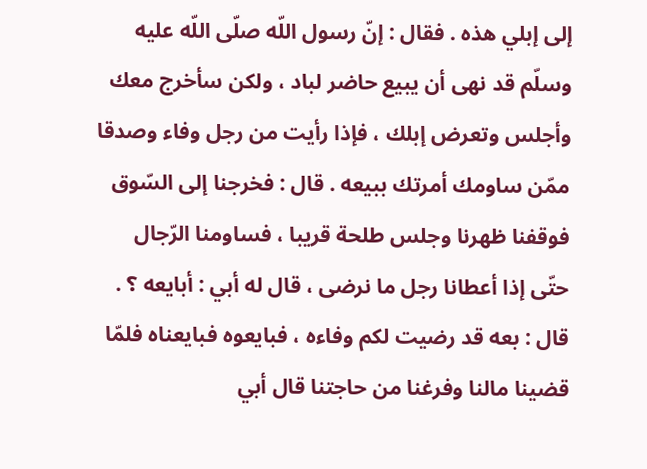إلى إبلي هذه . فقال : إنّ رسول اللّه صلّى اللّه عليه وسلّم قد نهى أن يبيع حاضر لباد ، ولكن سأخرج معك وأجلس وتعرض إبلك ، فإذا رأيت من رجل وفاء وصدقا ممّن ساومك أمرتك ببيعه . قال : فخرجنا إلى السّوق فوقفنا ظهرنا وجلس طلحة قريبا ، فساومنا الرّجال حتّى إذا أعطانا رجل ما نرضى ، قال له أبي : أبايعه ؟ . قال : بعه قد رضيت لكم وفاءه ، فبايعوه فبايعناه فلمّا قضينا مالنا وفرغنا من حاجتنا قال أبي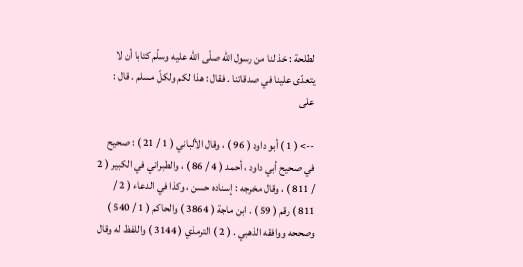لطلحة : خذ لنا من رسول اللّه صلّى اللّه عليه وسلّم كتابا أن لا يتعدّى علينا في صدقاتنا . فقال : هذا لكم ولكلّ مسلم . قال : على

--> ( 1 ) أبو داود ( 96 ) ، وقال الألباني ( 1 / 21 ) : صحيح في صحيح أبي داود ، أحمد ( 4 / 86 ) ، والطبراني في الكبير ( 2 / 811 ) ، وقال مخرجه : إسناده حسن ، وكذا في الدعاء ( 2 / 811 ) رقم ( 59 ) . ابن ماجة ( 3864 ) والحاكم ( 1 / 540 ) وصححه ووافقه الذهبي . ( 2 ) الترمذي ( 3144 ) واللفظ له وقال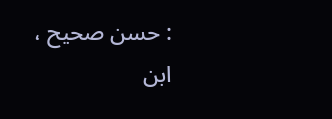: حسن صحيح ، ابن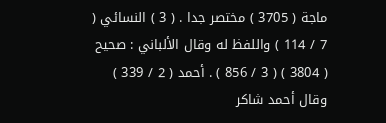ماجة ( 3705 ) مختصر جدا . ( 3 ) النسائي ( 7 / 114 ) واللفظ له وقال الألباني : صحيح ( 3804 ) ( 3 / 856 ) . أحمد ( 2 / 339 ) وقال أحمد شاكر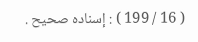( 16 / 199 ) : إسناده صحيح .